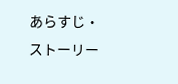あらすじ・ストーリー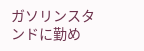ガソリンスタンドに勤め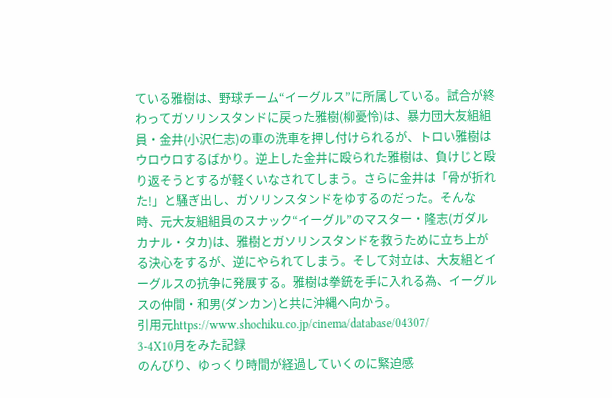ている雅樹は、野球チーム“イーグルス”に所属している。試合が終わってガソリンスタンドに戻った雅樹(柳憂怜)は、暴力団大友組組員・金井(小沢仁志)の車の洗車を押し付けられるが、トロい雅樹はウロウロするばかり。逆上した金井に殴られた雅樹は、負けじと殴り返そうとするが軽くいなされてしまう。さらに金井は「骨が折れた!」と騒ぎ出し、ガソリンスタンドをゆするのだった。そんな時、元大友組組員のスナック“イーグル”のマスター・隆志(ガダルカナル・タカ)は、雅樹とガソリンスタンドを救うために立ち上がる決心をするが、逆にやられてしまう。そして対立は、大友組とイーグルスの抗争に発展する。雅樹は拳銃を手に入れる為、イーグルスの仲間・和男(ダンカン)と共に沖縄へ向かう。
引用元https://www.shochiku.co.jp/cinema/database/04307/
3-4X10月をみた記録
のんびり、ゆっくり時間が経過していくのに緊迫感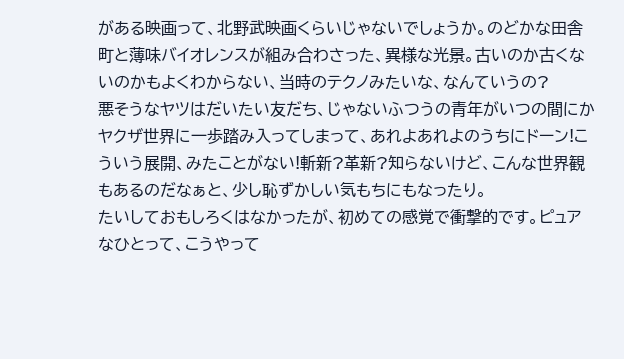がある映画って、北野武映画くらいじゃないでしょうか。のどかな田舎町と薄味バイオレンスが組み合わさった、異様な光景。古いのか古くないのかもよくわからない、当時のテクノみたいな、なんていうの?
悪そうなヤツはだいたい友だち、じゃないふつうの青年がいつの間にかヤクザ世界に一歩踏み入ってしまって、あれよあれよのうちにドーン!こういう展開、みたことがない!斬新?革新?知らないけど、こんな世界観もあるのだなぁと、少し恥ずかしい気もちにもなったり。
たいしておもしろくはなかったが、初めての感覚で衝撃的です。ピュアなひとって、こうやって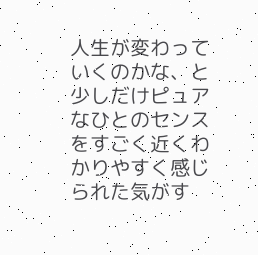人生が変わっていくのかな、と少しだけピュアなひとのセンスをすごく近くわかりやすく感じられた気がす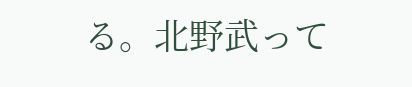る。北野武って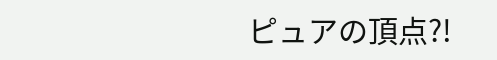ピュアの頂点?!